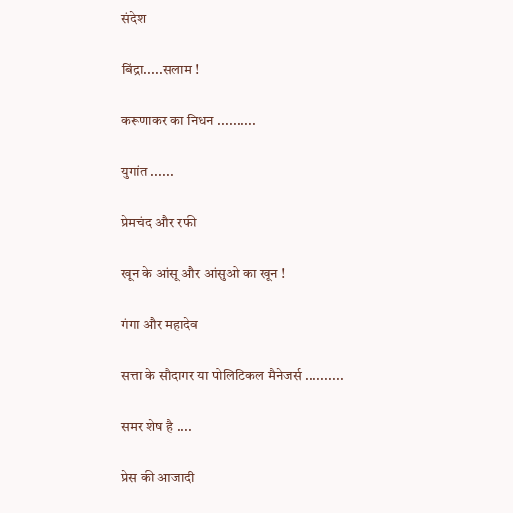संदेश

बिंद्रा.....सलाम !

करूणाकर का निधन ..........

युगांत ......

प्रेमचंद और रफी

खून के आंसू और आंसुओ का खून !

गंगा और महादेव

सत्ता के सौदागर या पोलिटिकल मैनेजर्स ..........

समर शेष है ....

प्रेस की आजादी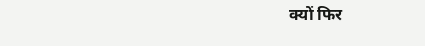क्यों फिर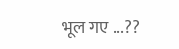भूल गए ...??